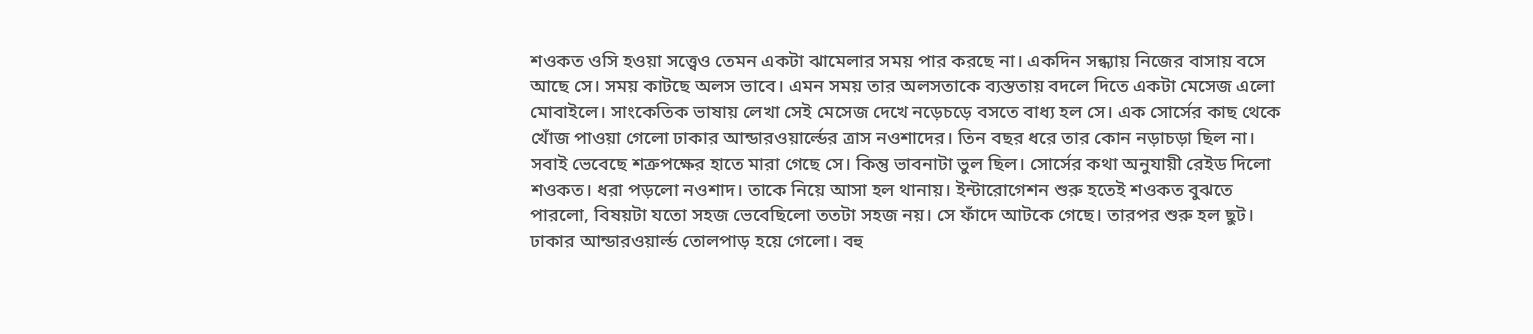শওকত ওসি হওয়া সত্ত্বেও তেমন একটা ঝামেলার সময় পার করছে না। একদিন সন্ধ্যায় নিজের বাসায় বসে আছে সে। সময় কাটছে অলস ভাবে। এমন সময় তার অলসতাকে ব্যস্ততায় বদলে দিতে একটা মেসেজ এলো মোবাইলে। সাংকেতিক ভাষায় লেখা সেই মেসেজ দেখে নড়েচড়ে বসতে বাধ্য হল সে। এক সোর্সের কাছ থেকে খোঁজ পাওয়া গেলো ঢাকার আন্ডারওয়ার্ল্ডের ত্রাস নওশাদের। তিন বছর ধরে তার কোন নড়াচড়া ছিল না। সবাই ভেবেছে শত্রুপক্ষের হাতে মারা গেছে সে। কিন্তু ভাবনাটা ভুল ছিল। সোর্সের কথা অনুযায়ী রেইড দিলো শওকত। ধরা পড়লো নওশাদ। তাকে নিয়ে আসা হল থানায়। ইন্টারোগেশন শুরু হতেই শওকত বুঝতে পারলো, বিষয়টা যতো সহজ ভেবেছিলো ততটা সহজ নয়। সে ফাঁদে আটকে গেছে। তারপর শুরু হল ছুট। ঢাকার আন্ডারওয়ার্ল্ড তোলপাড় হয়ে গেলো। বহু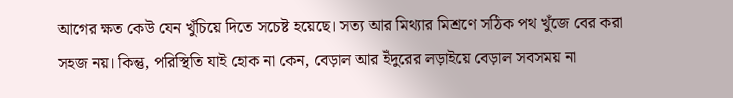আগের ক্ষত কেউ যেন খুঁচিয়ে দিতে সচেষ্ট হয়েছে। সত্য আর মিথ্যার মিশ্রণে সঠিক পথ খুঁজে বের করা সহজ নয়। কিন্তু, পরিস্থিতি যাই হোক না কেন, বেড়াল আর ইঁদুরের লড়াইয়ে বেড়াল সবসময় না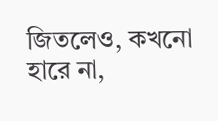জিতলেও, কখনো হারে না,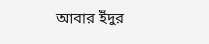আবার ইঁদুর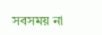সবসময় না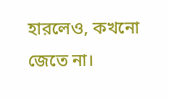হারলেও, কখনো জেতে না।